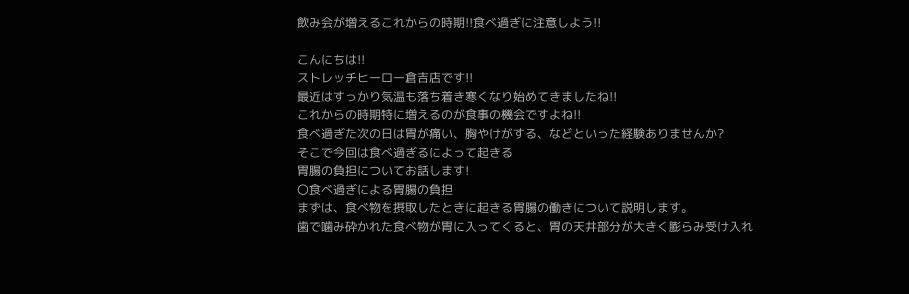飲み会が増えるこれからの時期!!食べ過ぎに注意しよう!!

こんにちは!!
ストレッチヒーロー倉吉店です!!
最近はすっかり気温も落ち着き寒くなり始めてきましたね!!
これからの時期特に増えるのが食事の機会ですよね!!
食べ過ぎた次の日は胃が痛い、胸やけがする、などといった経験ありませんか?
そこで今回は食べ過ぎるによって起きる
胃腸の負担についてお話します!
〇食べ過ぎによる胃腸の負担
まずは、食べ物を摂取したときに起きる胃腸の働きについて説明します。
歯で噛み砕かれた食べ物が胃に入ってくると、胃の天井部分が大きく膨らみ受け入れ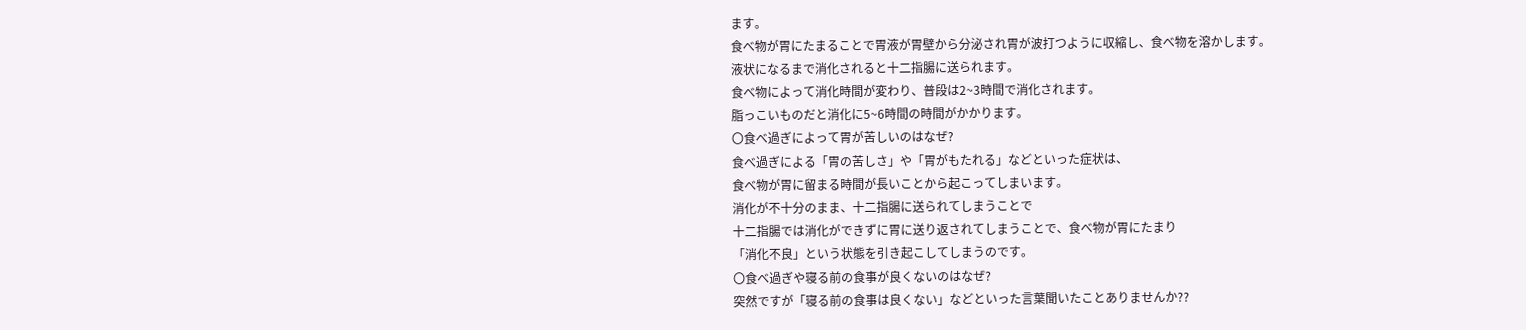ます。
食べ物が胃にたまることで胃液が胃壁から分泌され胃が波打つように収縮し、食べ物を溶かします。
液状になるまで消化されると十二指腸に送られます。
食べ物によって消化時間が変わり、普段は2~3時間で消化されます。
脂っこいものだと消化に5~6時間の時間がかかります。
〇食べ過ぎによって胃が苦しいのはなぜ?
食べ過ぎによる「胃の苦しさ」や「胃がもたれる」などといった症状は、
食べ物が胃に留まる時間が長いことから起こってしまいます。
消化が不十分のまま、十二指腸に送られてしまうことで
十二指腸では消化ができずに胃に送り返されてしまうことで、食べ物が胃にたまり
「消化不良」という状態を引き起こしてしまうのです。
〇食べ過ぎや寝る前の食事が良くないのはなぜ?
突然ですが「寝る前の食事は良くない」などといった言葉聞いたことありませんか??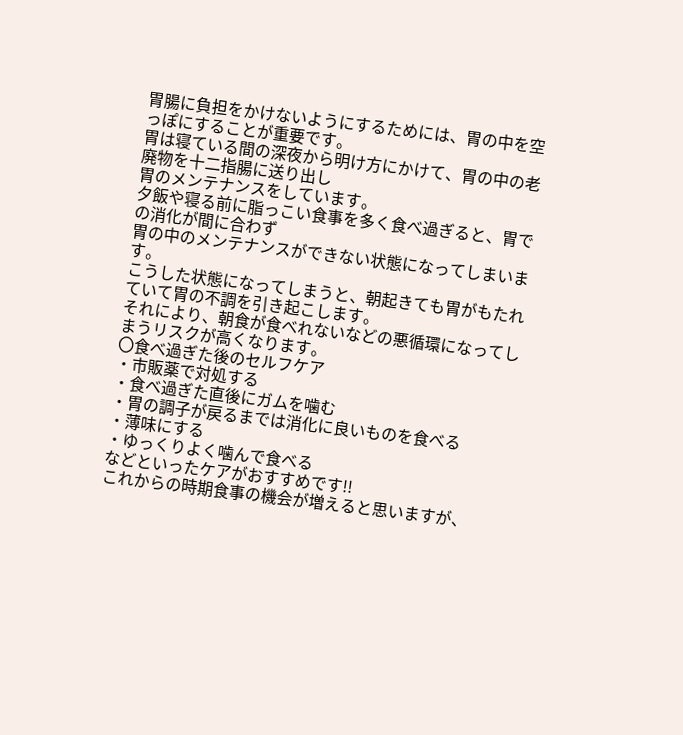胃腸に負担をかけないようにするためには、胃の中を空っぽにすることが重要です。
胃は寝ている間の深夜から明け方にかけて、胃の中の老廃物を十二指腸に送り出し
胃のメンテナンスをしています。
夕飯や寝る前に脂っこい食事を多く食べ過ぎると、胃での消化が間に合わず
胃の中のメンテナンスができない状態になってしまいます。
こうした状態になってしまうと、朝起きても胃がもたれていて胃の不調を引き起こします。
それにより、朝食が食べれないなどの悪循環になってしまうリスクが高くなります。
〇食べ過ぎた後のセルフケア
・市販薬で対処する
・食べ過ぎた直後にガムを噛む
・胃の調子が戻るまでは消化に良いものを食べる
・薄味にする
・ゆっくりよく噛んで食べる
などといったケアがおすすめです!!
これからの時期食事の機会が増えると思いますが、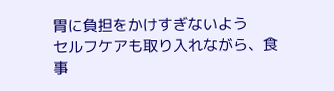胃に負担をかけすぎないよう
セルフケアも取り入れながら、食事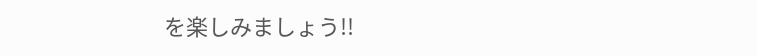を楽しみましょう!!